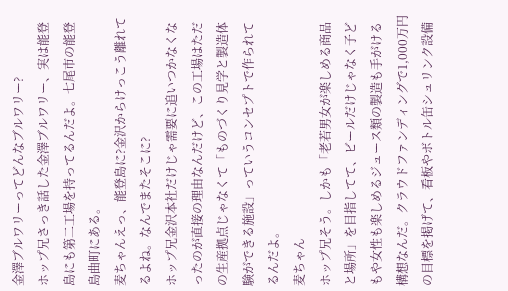金澤ブルワリーってどんなブルワリー?
ホップ兄さっき話した金澤ブルワリー、実は能登島にも第二工場を持ってるんだよ。七尾市の能登島曲町にある。
麦ちゃんえっ、能登島に?金沢からけっこう離れてるよね。なんでまたそこに?
ホップ兄金沢本社だけじゃ需要に追いつかなくなったのが直接の理由なんだけど、この工場はただの生産拠点じゃなくて「ものづくり見学と製造体験ができる施設」っていうコンセプトで作られてるんだよ。
麦ちゃん
ホップ兄そう。しかも「老若男女が楽しめる商品と場所」を目指してて、ビールだけじゃなく子どもや女性も楽しめるジュース類の製造も手がける構想なんだ。クラウドファンディングで1,000万円の目標を掲げて、看板やボトル缶シュリンク設備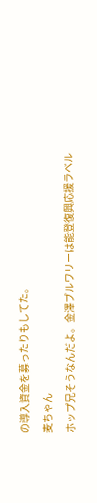の導入資金を募ったりもしてた。
麦ちゃん
ホップ兄そうなんだよ。金澤ブルワリーは能登復興応援ラベル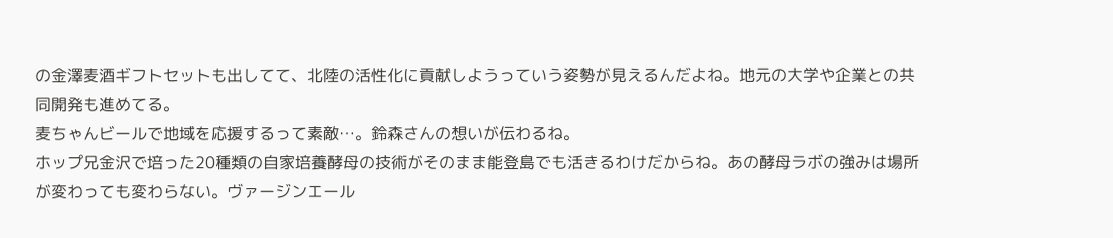の金澤麦酒ギフトセットも出してて、北陸の活性化に貢献しようっていう姿勢が見えるんだよね。地元の大学や企業との共同開発も進めてる。
麦ちゃんビールで地域を応援するって素敵…。鈴森さんの想いが伝わるね。
ホップ兄金沢で培った20種類の自家培養酵母の技術がそのまま能登島でも活きるわけだからね。あの酵母ラボの強みは場所が変わっても変わらない。ヴァージンエール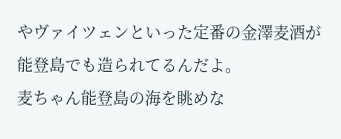やヴァイツェンといった定番の金澤麦酒が能登島でも造られてるんだよ。
麦ちゃん能登島の海を眺めな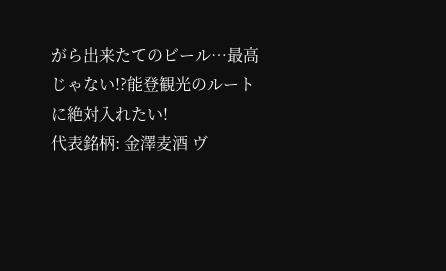がら出来たてのビール…最高じゃない!?能登観光のルートに絶対入れたい!
代表銘柄: 金澤麦酒 ヴ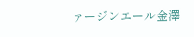ァージンエール金澤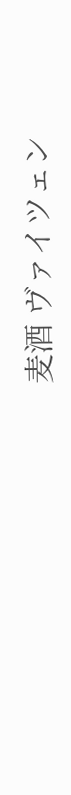麦酒 ヴァイツェン